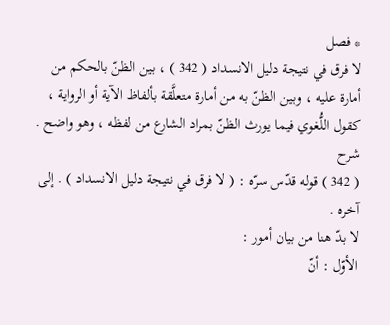* فصل
لا فرق في نتيجة دليل الانسداد ( 342 ) ، بين الظنّ بالحكم من أمارة عليه ، وبين الظنّ به من أمارة متعلَّقة بألفاظ الآية أو الرواية ، كقول اللُّغوي فيما يورث الظنّ بمراد الشارع من لفظه ، وهو واضح .
شرح
( 342 ) قوله قدّس سرّه : ( لا فرق في نتيجة دليل الانسداد ) . إلى آخره .
لا بدّ هنا من بيان أمور :
الأوّل : أنّ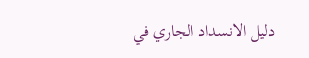دليل الانسداد الجاري في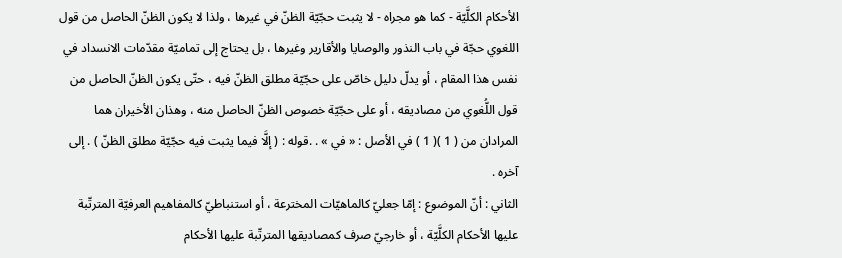الأحكام الكلَّيّة - كما هو مجراه - لا يثبت حجّيّة الظنّ في غيرها ، ولذا لا يكون الظنّ الحاصل من قول اللغوي حجّة في باب النذور والوصايا والأقارير وغيرها ، بل يحتاج إلى تماميّة مقدّمات الانسداد في نفس هذا المقام ، أو يدلّ دليل خاصّ على حجّيّة مطلق الظنّ فيه ، حتّى يكون الظنّ الحاصل من قول اللُّغوي من مصاديقه ، أو على حجّيّة خصوص الظنّ الحاصل منه ، وهذان الأخيران هما المرادان من ( 1 )( 1 ) في الأصل : « في » . .قوله : ( إلَّا فيما يثبت فيه حجّيّة مطلق الظنّ ) . إلى آخره .
الثاني : أنّ الموضوع : إمّا جعليّ كالماهيّات المخترعة ، أو استنباطيّ كالمفاهيم العرفيّة المترتّبة عليها الأحكام الكلَّيّة ، أو خارجيّ صرف كمصاديقها المترتّبة عليها الأحكام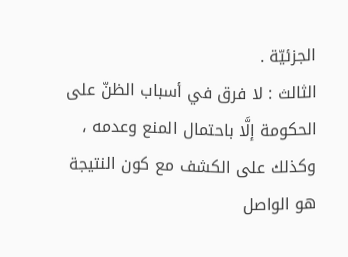الجزئيّة .
الثالث : لا فرق في أسباب الظنّ على الحكومة إلَّا باحتمال المنع وعدمه ، وكذلك على الكشف مع كون النتيجة هو الواصل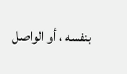بنفسه ، أو الواصل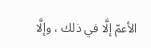الأعمّ إلَّا في ذلك ، وإلَّا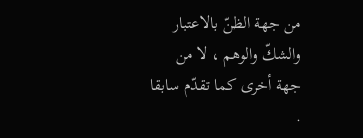من جهة الظنّ بالاعتبار والشكّ والوهم ، لا من جهة أخرى كما تقدّم سابقا .